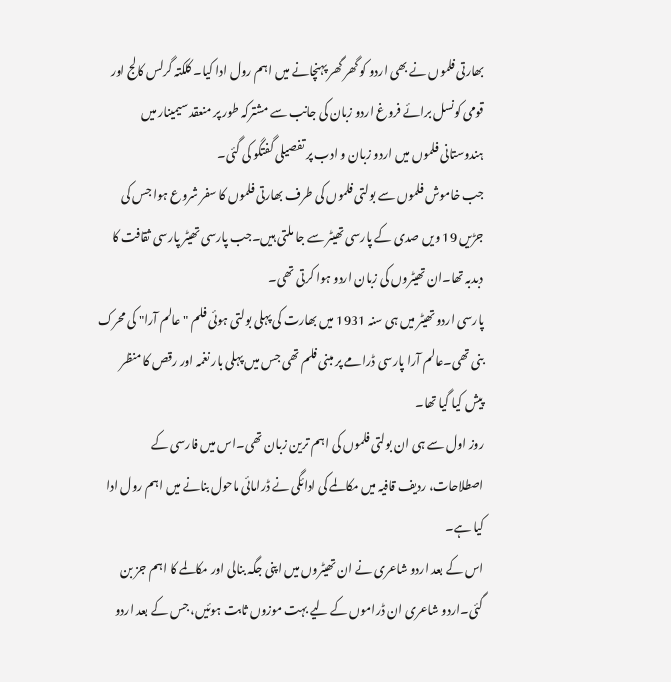بھارتی فلموں نے بھی اردو کو گھر گھر پہنچانے میں اہم رول ادا کیا۔ کلکتہ گرلس کالج اور قومی کونسل برائے فروغ اردو زبان کی جانب سے مشترکہ طور پر منعقد سیمینار میں ہندوستانی فلموں میں اردو زبان و ادب پر تفصیلی گفتگو کی گئی۔
جب خاموش فلموں سے بولتی فلموں کی طرف بھارتی فلموں کا سفر شروع ہوا جس کی جڑیں 19 ویں صدی کے پارسی تھیٹر سے جا ملتی ہیں۔جب پارسی تھیٹر پارسی ثقافت کا دبدبہ تھا۔ان تھیٹروں کی زبان اردو ہوا کرتی تھی۔
پارسی اردو تھیٹر میں ہی سنہ 1931 میں بھارت کی پہلی بولتی ہوئی فلم "عالم آرا" کی محرک بنی تھی۔عالم آرا پارسی ڈرامے پر مبنی فلم تھی جس میں پہلی بار نغمہ اور رقص کا منظر پیش کیا گیا تھا۔
روز اول سے ہی ان بولتی فلموں کی اہم ترین زبان تھی۔اس میں فارسی کے اصطلاحات، ردیف قافیہ میں مکالمے کی ادائگی نے ڈرامائی ماحول بنانے میں اہم رول ادا کیا ہے۔
اس کے بعد اردو شاعری نے ان تھیٹروں میں اپنی جگہ بنالی اور مکالمے کا اہم جز بن گئی۔اردو شاعری ان ڈراموں کے لیے بہت موزوں ثابت ہوئیں، جس کے بعد اردو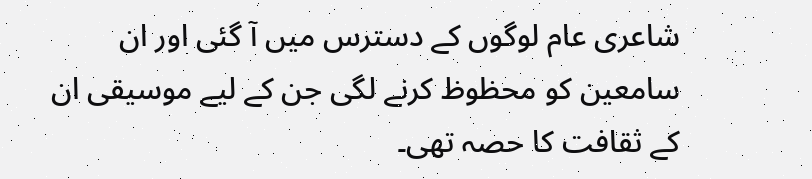شاعری عام لوگوں کے دسترس میں آ گئی اور ان سامعین کو محظوظ کرنے لگی جن کے لیے موسیقی ان کے ثقافت کا حصہ تھی۔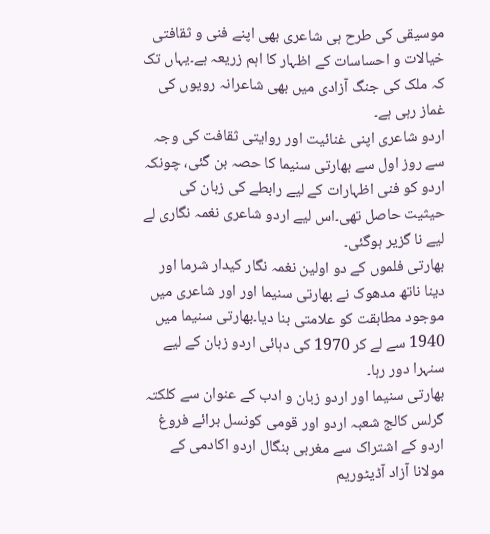موسیقی کی طرح ہی شاعری بھی اپنے فنی و ثقافتی خیالات و احساسات کے اظہار کا اہم زریعہ ہے۔یہاں تک کہ ملک کی جنگ آزادی میں بھی شاعرانہ رویوں کی غماز رہی ہے۔
اردو شاعری اپنی غنائیت اور روایتی ثقافت کی وجہ سے روز اول سے بھارتی سنیما کا حصہ بن گئی، چونکہ اردو کو فنی اظہارات کے لیے رابطے کی زبان کی حیثیت حاصل تھی۔اس لیے اردو شاعری نغمہ نگاری لے لیے نا گزیر ہوگئی۔
بھارتی فلموں کے دو اولین نغمہ نگار کیدار شرما اور دینا ناتھ مدھوک نے بھارتی سنیما اور اور شاعری میں موجود مطابقت کو علامتی بنا دیا۔بھارتی سنیما میں 1940 سے لے کر 1970 کی دہائی اردو زبان کے لیے سنہرا دور رہا۔
بھارتی سنیما اور اردو زبان و ادب کے عنوان سے کلکتہ گرلس کالج شعبہ اردو اور قومی کونسل برائے فروغ اردو کے اشتراک سے مغربی بنگال اردو اکادمی کے مولانا آزاد آڈیٹوریم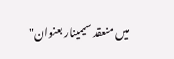میں منعقد سیمینار بعنوان"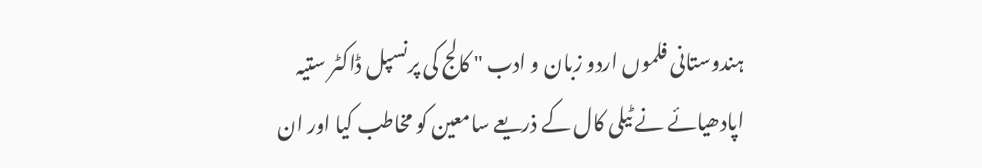ہندوستانی فلموں اردو زبان و ادب " کالج کی پرنسپل ڈاکٹر ستیہ اپادھیائے نے ٹیلی کال کے ذریعے سامعین کو مخاطب کیا اور ان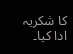کا شکریہ ادا کیا۔